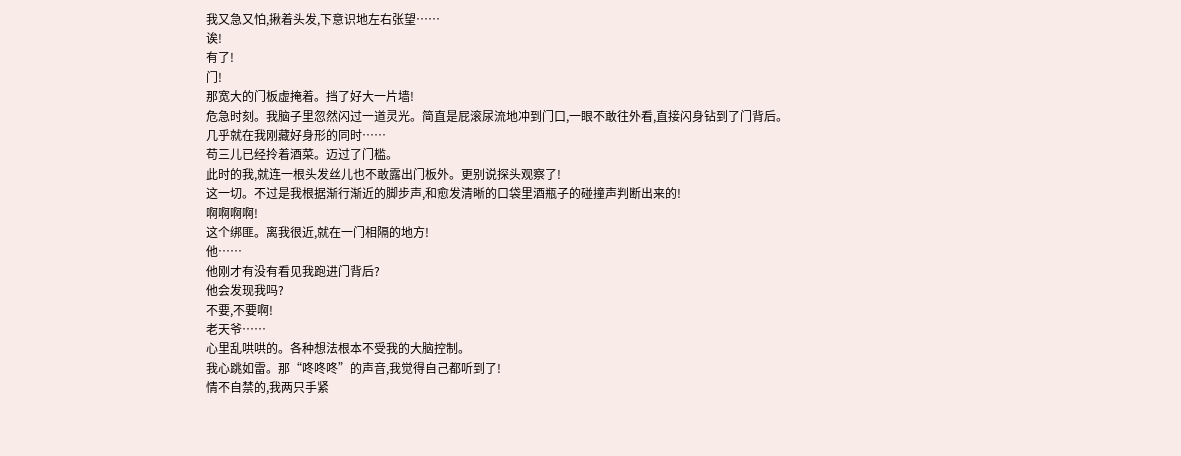我又急又怕,揪着头发,下意识地左右张望……
诶!
有了!
门!
那宽大的门板虚掩着。挡了好大一片墙!
危急时刻。我脑子里忽然闪过一道灵光。简直是屁滚尿流地冲到门口,一眼不敢往外看,直接闪身钻到了门背后。
几乎就在我刚藏好身形的同时……
苟三儿已经拎着酒菜。迈过了门槛。
此时的我,就连一根头发丝儿也不敢露出门板外。更别说探头观察了!
这一切。不过是我根据渐行渐近的脚步声,和愈发清晰的口袋里酒瓶子的碰撞声判断出来的!
啊啊啊啊!
这个绑匪。离我很近,就在一门相隔的地方!
他……
他刚才有没有看见我跑进门背后?
他会发现我吗?
不要,不要啊!
老天爷……
心里乱哄哄的。各种想法根本不受我的大脑控制。
我心跳如雷。那“咚咚咚”的声音,我觉得自己都听到了!
情不自禁的,我两只手紧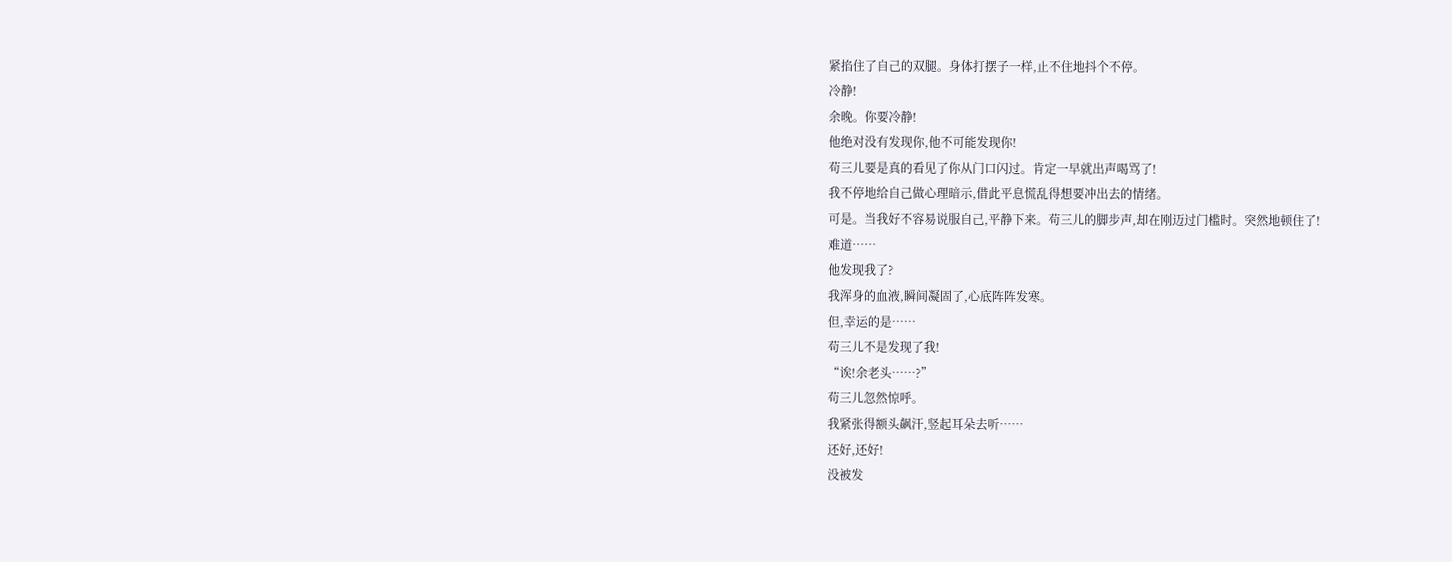紧掐住了自己的双腿。身体打摆子一样,止不住地抖个不停。
冷静!
余晚。你要冷静!
他绝对没有发现你,他不可能发现你!
苟三儿要是真的看见了你从门口闪过。肯定一早就出声喝骂了!
我不停地给自己做心理暗示,借此平息慌乱得想要冲出去的情绪。
可是。当我好不容易说服自己,平静下来。苟三儿的脚步声,却在刚迈过门槛时。突然地顿住了!
难道……
他发现我了?
我浑身的血液,瞬间凝固了,心底阵阵发寒。
但,幸运的是……
苟三儿不是发现了我!
“诶!余老头……?”
苟三儿忽然惊呼。
我紧张得额头飙汗,竖起耳朵去听……
还好,还好!
没被发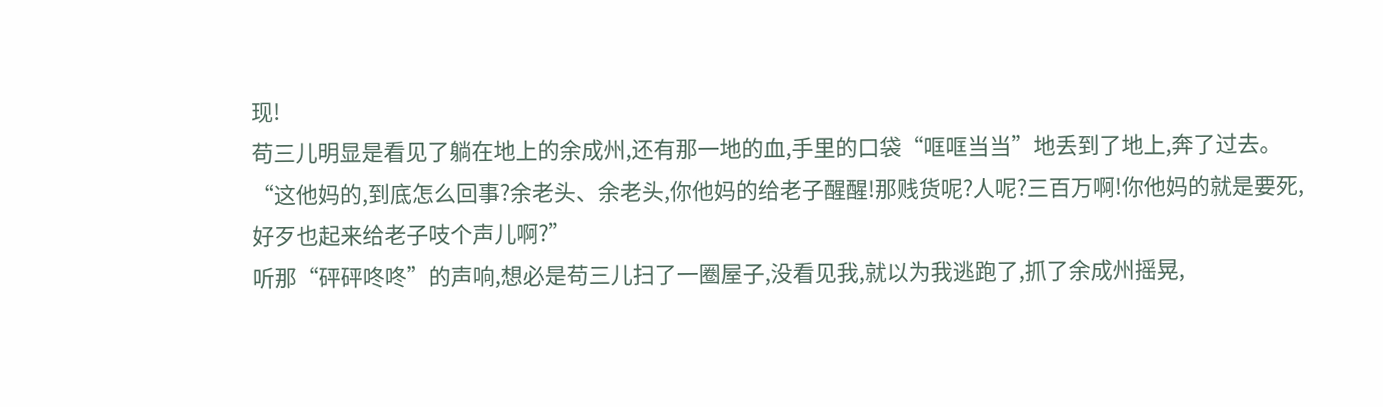现!
苟三儿明显是看见了躺在地上的余成州,还有那一地的血,手里的口袋“哐哐当当”地丢到了地上,奔了过去。
“这他妈的,到底怎么回事?余老头、余老头,你他妈的给老子醒醒!那贱货呢?人呢?三百万啊!你他妈的就是要死,好歹也起来给老子吱个声儿啊?”
听那“砰砰咚咚”的声响,想必是苟三儿扫了一圈屋子,没看见我,就以为我逃跑了,抓了余成州摇晃,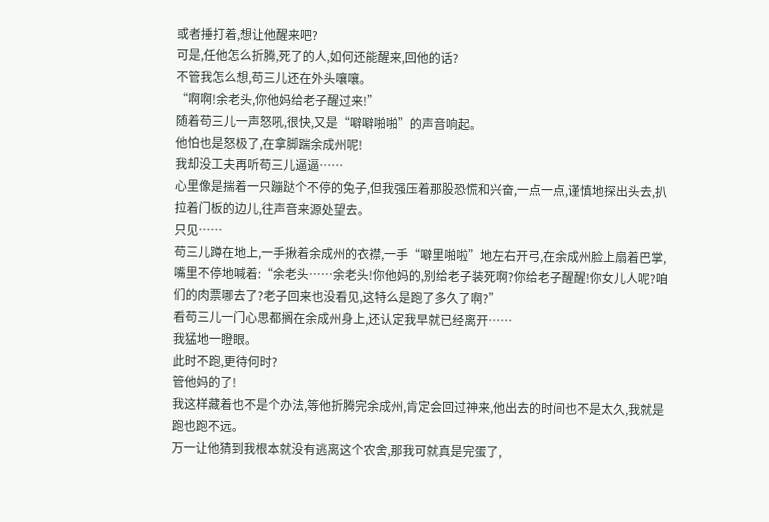或者捶打着,想让他醒来吧?
可是,任他怎么折腾,死了的人,如何还能醒来,回他的话?
不管我怎么想,苟三儿还在外头嚷嚷。
“啊啊!余老头,你他妈给老子醒过来!”
随着苟三儿一声怒吼,很快,又是“噼噼啪啪”的声音响起。
他怕也是怒极了,在拿脚踹余成州呢!
我却没工夫再听苟三儿逼逼……
心里像是揣着一只蹦跶个不停的兔子,但我强压着那股恐慌和兴奋,一点一点,谨慎地探出头去,扒拉着门板的边儿,往声音来源处望去。
只见……
苟三儿蹲在地上,一手揪着余成州的衣襟,一手“噼里啪啦”地左右开弓,在余成州脸上扇着巴掌,嘴里不停地喊着:“余老头……余老头!你他妈的,别给老子装死啊?你给老子醒醒!你女儿人呢?咱们的肉票哪去了?老子回来也没看见,这特么是跑了多久了啊?”
看苟三儿一门心思都搁在余成州身上,还认定我早就已经离开……
我猛地一瞪眼。
此时不跑,更待何时?
管他妈的了!
我这样藏着也不是个办法,等他折腾完余成州,肯定会回过神来,他出去的时间也不是太久,我就是跑也跑不远。
万一让他猜到我根本就没有逃离这个农舍,那我可就真是完蛋了,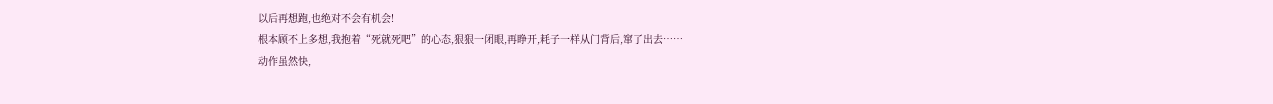以后再想跑,也绝对不会有机会!
根本顾不上多想,我抱着“死就死吧”的心态,狠狠一闭眼,再睁开,耗子一样从门背后,窜了出去……
动作虽然快,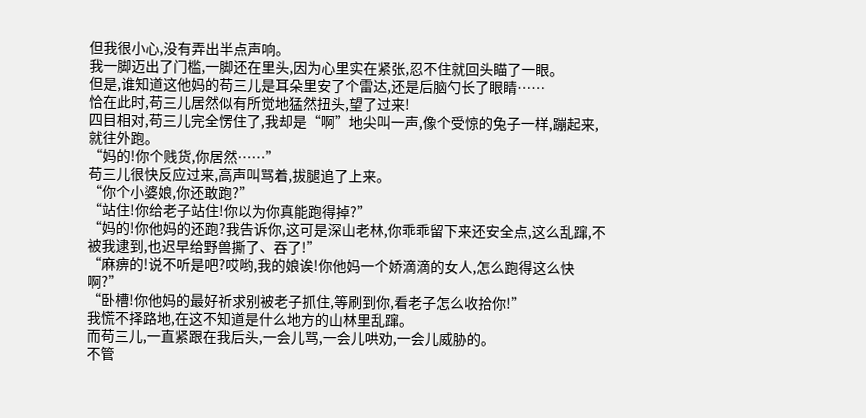但我很小心,没有弄出半点声响。
我一脚迈出了门槛,一脚还在里头,因为心里实在紧张,忍不住就回头瞄了一眼。
但是,谁知道这他妈的苟三儿是耳朵里安了个雷达,还是后脑勺长了眼睛……
恰在此时,苟三儿居然似有所觉地猛然扭头,望了过来!
四目相对,苟三儿完全愣住了,我却是“啊”地尖叫一声,像个受惊的兔子一样,蹦起来,就往外跑。
“妈的!你个贱货,你居然……”
苟三儿很快反应过来,高声叫骂着,拔腿追了上来。
“你个小婆娘,你还敢跑?”
“站住!你给老子站住!你以为你真能跑得掉?”
“妈的!你他妈的还跑?我告诉你,这可是深山老林,你乖乖留下来还安全点,这么乱蹿,不被我逮到,也迟早给野兽撕了、吞了!”
“麻痹的!说不听是吧?哎哟,我的娘诶!你他妈一个娇滴滴的女人,怎么跑得这么快啊?”
“卧槽!你他妈的最好祈求别被老子抓住,等刷到你,看老子怎么收拾你!”
我慌不择路地,在这不知道是什么地方的山林里乱蹿。
而苟三儿,一直紧跟在我后头,一会儿骂,一会儿哄劝,一会儿威胁的。
不管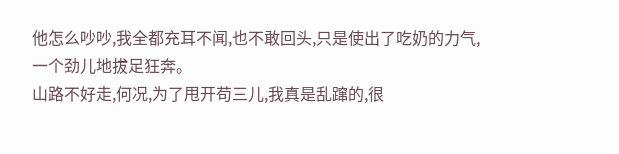他怎么吵吵,我全都充耳不闻,也不敢回头,只是使出了吃奶的力气,一个劲儿地拔足狂奔。
山路不好走,何况,为了甩开苟三儿,我真是乱蹿的,很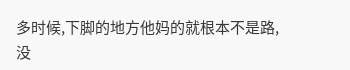多时候,下脚的地方他妈的就根本不是路,没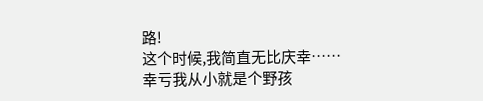路!
这个时候,我简直无比庆幸……
幸亏我从小就是个野孩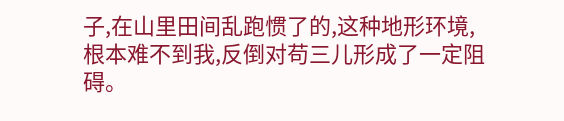子,在山里田间乱跑惯了的,这种地形环境,根本难不到我,反倒对苟三儿形成了一定阻碍。